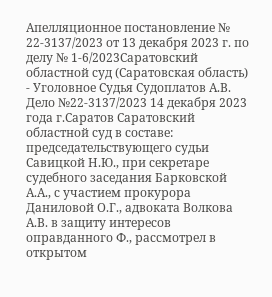Апелляционное постановление № 22-3137/2023 от 13 декабря 2023 г. по делу № 1-6/2023Саратовский областной суд (Саратовская область) - Уголовное Судья Судоплатов А.В. Дело №22-3137/2023 14 декабря 2023 года г.Саратов Саратовский областной суд в составе: председательствующего судьи Савицкой Н.Ю., при секретаре судебного заседания Барковской А.А., с участием прокурора Даниловой О.Г., адвоката Волкова А.В. в защиту интересов оправданного Ф., рассмотрел в открытом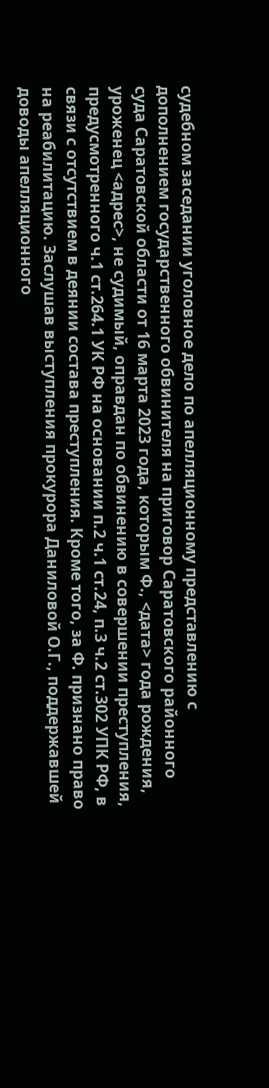судебном заседании уголовное дело по апелляционному представлению с дополнением государственного обвинителя на приговор Саратовского районного суда Саратовской области от 16 марта 2023 года, которым Ф., <дата> года рождения, уроженец <адрес>, не судимый, оправдан по обвинению в совершении преступления, предусмотренного ч.1 ст.264.1 УК РФ на основании п.2 ч.1 ст.24, п.3 ч.2 ст.302 УПК РФ, в связи с отсутствием в деянии состава преступления. Кроме того, за Ф. признано право на реабилитацию. Заслушав выступления прокурора Даниловой О.Г., поддержавшей доводы апелляционного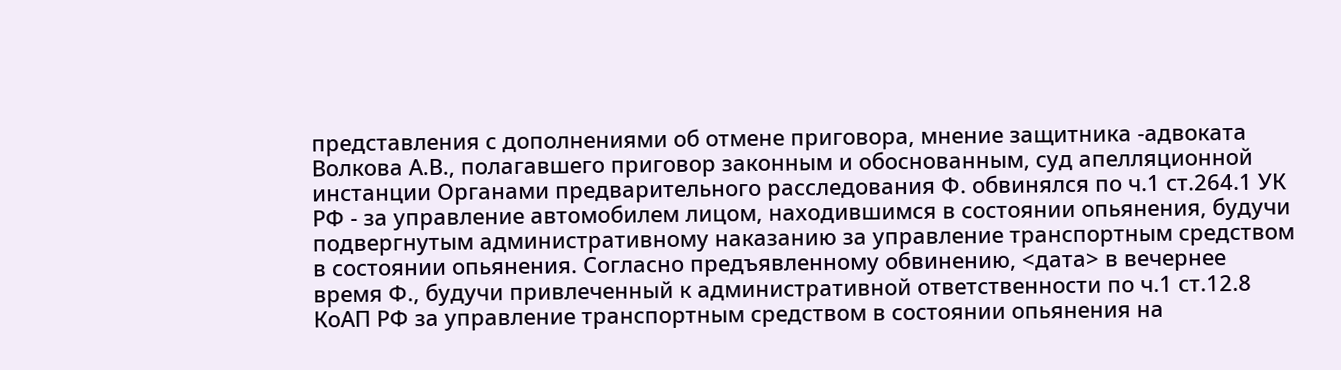представления с дополнениями об отмене приговора, мнение защитника -адвоката Волкова А.В., полагавшего приговор законным и обоснованным, суд апелляционной инстанции Органами предварительного расследования Ф. обвинялся по ч.1 ст.264.1 УК РФ - за управление автомобилем лицом, находившимся в состоянии опьянения, будучи подвергнутым административному наказанию за управление транспортным средством в состоянии опьянения. Согласно предъявленному обвинению, <дата> в вечернее время Ф., будучи привлеченный к административной ответственности по ч.1 ст.12.8 КоАП РФ за управление транспортным средством в состоянии опьянения на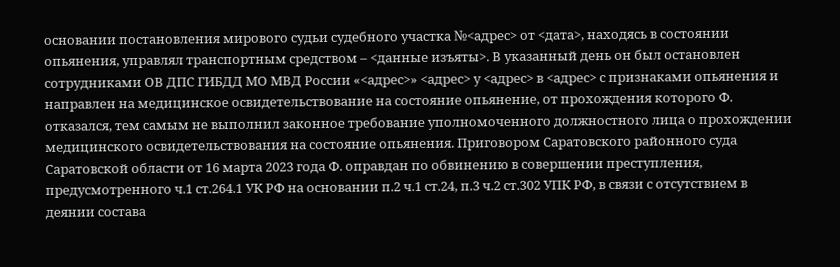основании постановления мирового судьи судебного участка №<адрес> от <дата>, находясь в состоянии опьянения, управлял транспортным средством – <данные изъяты>. В указанный день он был остановлен сотрудниками ОВ ДПС ГИБДД МО МВД России «<адрес>» <адрес> у <адрес> в <адрес> с признаками опьянения и направлен на медицинское освидетельствование на состояние опьянение, от прохождения которого Ф. отказался, тем самым не выполнил законное требование уполномоченного должностного лица о прохождении медицинского освидетельствования на состояние опьянения. Приговором Саратовского районного суда Саратовской области от 16 марта 2023 года Ф. оправдан по обвинению в совершении преступления, предусмотренного ч.1 ст.264.1 УК РФ на основании п.2 ч.1 ст.24, п.3 ч.2 ст.302 УПК РФ, в связи с отсутствием в деянии состава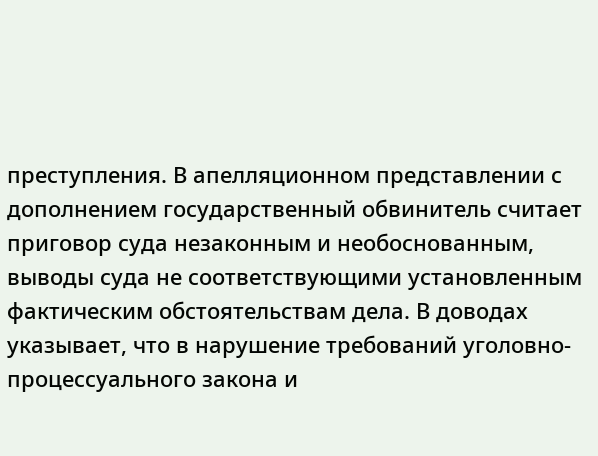преступления. В апелляционном представлении с дополнением государственный обвинитель считает приговор суда незаконным и необоснованным, выводы суда не соответствующими установленным фактическим обстоятельствам дела. В доводах указывает, что в нарушение требований уголовно-процессуального закона и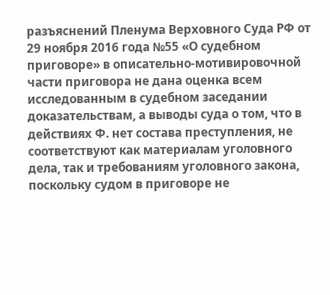разъяснений Пленума Верховного Суда РФ от 29 ноября 2016 года №55 «О судебном приговоре» в описательно-мотивировочной части приговора не дана оценка всем исследованным в судебном заседании доказательствам, а выводы суда о том, что в действиях Ф. нет состава преступления, не соответствуют как материалам уголовного дела, так и требованиям уголовного закона, поскольку судом в приговоре не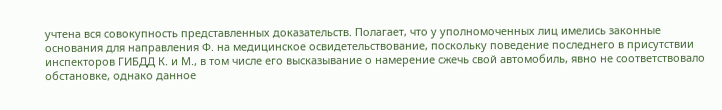учтена вся совокупность представленных доказательств. Полагает, что у уполномоченных лиц имелись законные основания для направления Ф. на медицинское освидетельствование, поскольку поведение последнего в присутствии инспекторов ГИБДД К. и М., в том числе его высказывание о намерение сжечь свой автомобиль, явно не соответствовало обстановке, однако данное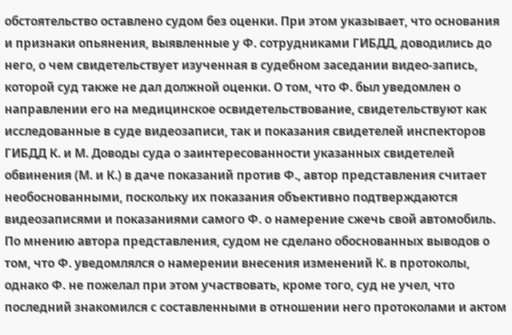обстоятельство оставлено судом без оценки. При этом указывает, что основания и признаки опьянения, выявленные у Ф. сотрудниками ГИБДД, доводились до него, о чем свидетельствует изученная в судебном заседании видео-запись, которой суд также не дал должной оценки. О том, что Ф. был уведомлен о направлении его на медицинское освидетельствование, свидетельствуют как исследованные в суде видеозаписи, так и показания свидетелей инспекторов ГИБДД К. и М. Доводы суда о заинтересованности указанных свидетелей обвинения (М. и К.) в даче показаний против Ф., автор представления считает необоснованными, поскольку их показания объективно подтверждаются видеозаписями и показаниями самого Ф. о намерение сжечь свой автомобиль. По мнению автора представления, судом не сделано обоснованных выводов о том, что Ф. уведомлялся о намерении внесения изменений К. в протоколы, однако Ф. не пожелал при этом участвовать, кроме того, суд не учел, что последний знакомился с составленными в отношении него протоколами и актом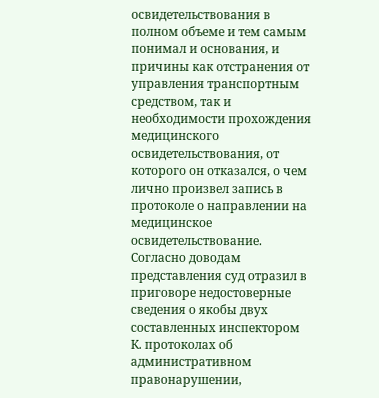освидетельствования в полном объеме и тем самым понимал и основания, и причины как отстранения от управления транспортным средством, так и необходимости прохождения медицинского освидетельствования, от которого он отказался, о чем лично произвел запись в протоколе о направлении на медицинское освидетельствование. Согласно доводам представления суд отразил в приговоре недостоверные сведения о якобы двух составленных инспектором К. протоколах об административном правонарушении,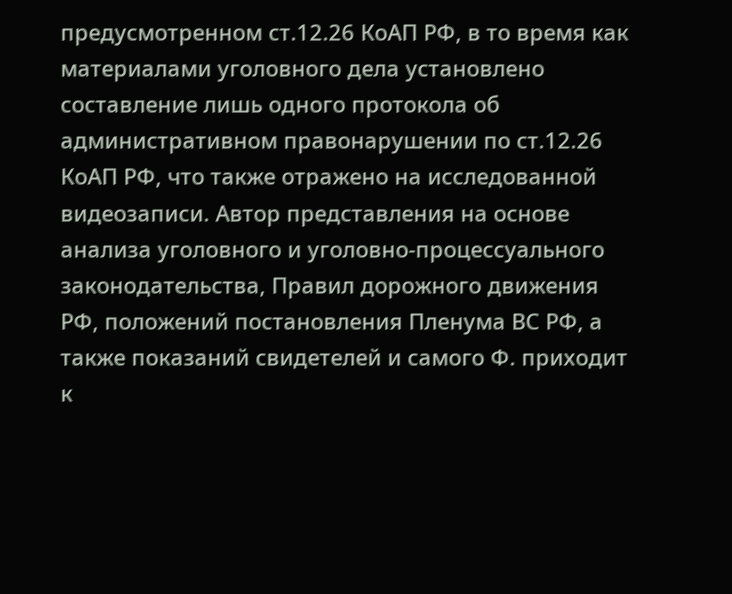предусмотренном ст.12.26 КоАП РФ, в то время как материалами уголовного дела установлено составление лишь одного протокола об административном правонарушении по ст.12.26 КоАП РФ, что также отражено на исследованной видеозаписи. Автор представления на основе анализа уголовного и уголовно-процессуального законодательства, Правил дорожного движения РФ, положений постановления Пленума ВС РФ, а также показаний свидетелей и самого Ф. приходит к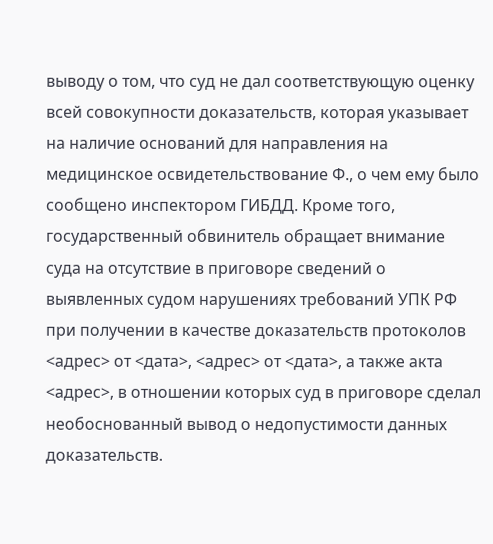выводу о том, что суд не дал соответствующую оценку всей совокупности доказательств, которая указывает на наличие оснований для направления на медицинское освидетельствование Ф., о чем ему было сообщено инспектором ГИБДД. Кроме того, государственный обвинитель обращает внимание суда на отсутствие в приговоре сведений о выявленных судом нарушениях требований УПК РФ при получении в качестве доказательств протоколов <адрес> от <дата>, <адрес> от <дата>, а также акта <адрес>, в отношении которых суд в приговоре сделал необоснованный вывод о недопустимости данных доказательств.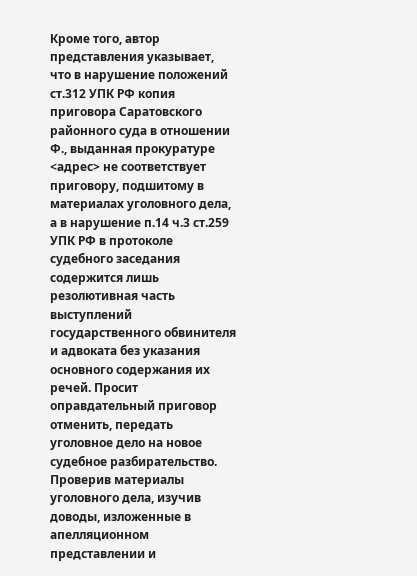Кроме того, автор представления указывает, что в нарушение положений ст.312 УПК РФ копия приговора Саратовского районного суда в отношении Ф., выданная прокуратуре <адрес> не соответствует приговору, подшитому в материалах уголовного дела, а в нарушение п.14 ч.3 ст.259 УПК РФ в протоколе судебного заседания содержится лишь резолютивная часть выступлений государственного обвинителя и адвоката без указания основного содержания их речей. Просит оправдательный приговор отменить, передать уголовное дело на новое судебное разбирательство. Проверив материалы уголовного дела, изучив доводы, изложенные в апелляционном представлении и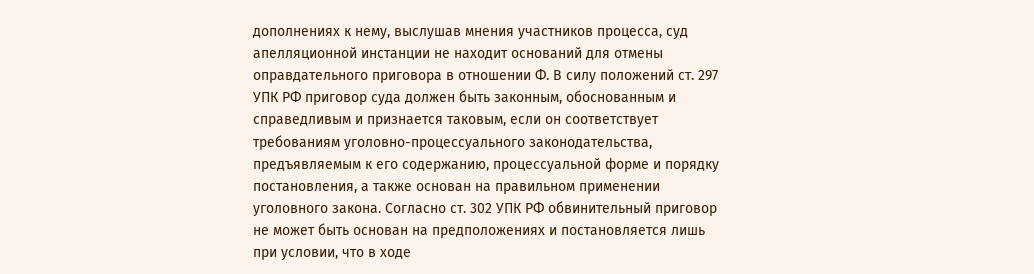дополнениях к нему, выслушав мнения участников процесса, суд апелляционной инстанции не находит оснований для отмены оправдательного приговора в отношении Ф. В силу положений ст. 297 УПК РФ приговор суда должен быть законным, обоснованным и справедливым и признается таковым, если он соответствует требованиям уголовно-процессуального законодательства, предъявляемым к его содержанию, процессуальной форме и порядку постановления, а также основан на правильном применении уголовного закона. Согласно ст. 302 УПК РФ обвинительный приговор не может быть основан на предположениях и постановляется лишь при условии, что в ходе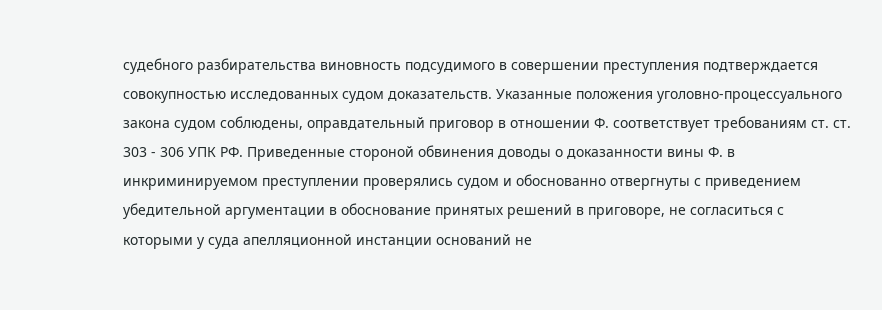судебного разбирательства виновность подсудимого в совершении преступления подтверждается совокупностью исследованных судом доказательств. Указанные положения уголовно-процессуального закона судом соблюдены, оправдательный приговор в отношении Ф. соответствует требованиям ст. ст. 303 - 306 УПК РФ. Приведенные стороной обвинения доводы о доказанности вины Ф. в инкриминируемом преступлении проверялись судом и обоснованно отвергнуты с приведением убедительной аргументации в обоснование принятых решений в приговоре, не согласиться с которыми у суда апелляционной инстанции оснований не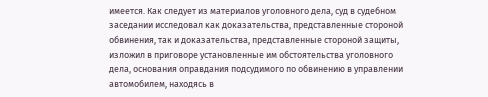имеется. Как следует из материалов уголовного дела, суд в судебном заседании исследовал как доказательства, представленные стороной обвинения, так и доказательства, представленные стороной защиты, изложил в приговоре установленные им обстоятельства уголовного дела, основания оправдания подсудимого по обвинению в управлении автомобилем, находясь в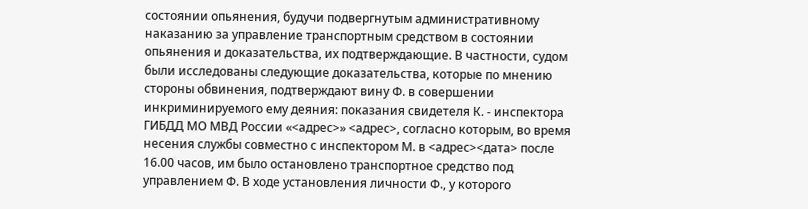состоянии опьянения, будучи подвергнутым административному наказанию за управление транспортным средством в состоянии опьянения и доказательства, их подтверждающие. В частности, судом были исследованы следующие доказательства, которые по мнению стороны обвинения, подтверждают вину Ф. в совершении инкриминируемого ему деяния: показания свидетеля К. - инспектора ГИБДД МО МВД России «<адрес>» <адрес>, согласно которым, во время несения службы совместно с инспектором М. в <адрес><дата> после 16.00 часов, им было остановлено транспортное средство под управлением Ф. В ходе установления личности Ф., у которого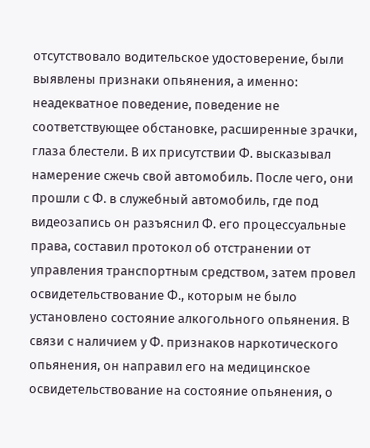отсутствовало водительское удостоверение, были выявлены признаки опьянения, а именно: неадекватное поведение, поведение не соответствующее обстановке, расширенные зрачки, глаза блестели. В их присутствии Ф. высказывал намерение сжечь свой автомобиль. После чего, они прошли с Ф. в служебный автомобиль, где под видеозапись он разъяснил Ф. его процессуальные права, составил протокол об отстранении от управления транспортным средством, затем провел освидетельствование Ф., которым не было установлено состояние алкогольного опьянения. В связи с наличием у Ф. признаков наркотического опьянения, он направил его на медицинское освидетельствование на состояние опьянения, о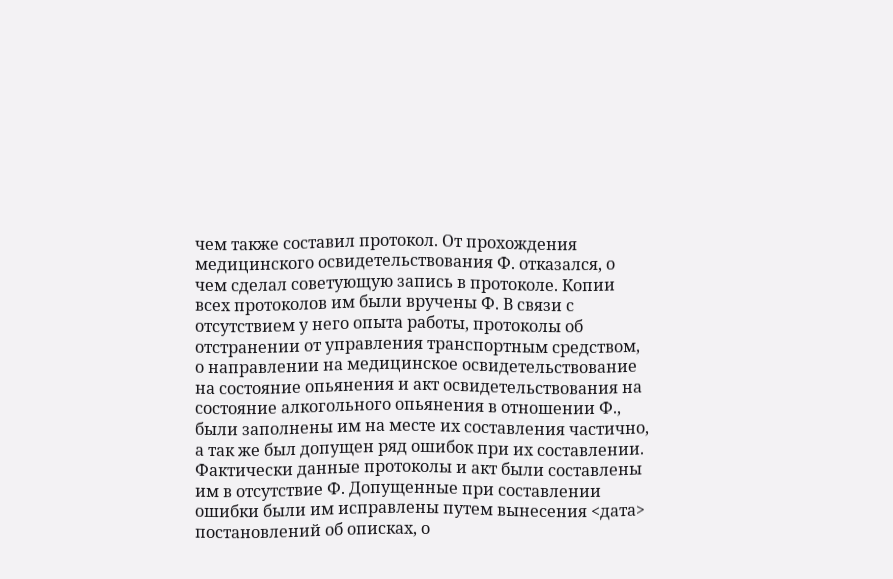чем также составил протокол. От прохождения медицинского освидетельствования Ф. отказался, о чем сделал советующую запись в протоколе. Копии всех протоколов им были вручены Ф. В связи с отсутствием у него опыта работы, протоколы об отстранении от управления транспортным средством, о направлении на медицинское освидетельствование на состояние опьянения и акт освидетельствования на состояние алкогольного опьянения в отношении Ф., были заполнены им на месте их составления частично, а так же был допущен ряд ошибок при их составлении. Фактически данные протоколы и акт были составлены им в отсутствие Ф. Допущенные при составлении ошибки были им исправлены путем вынесения <дата> постановлений об описках, о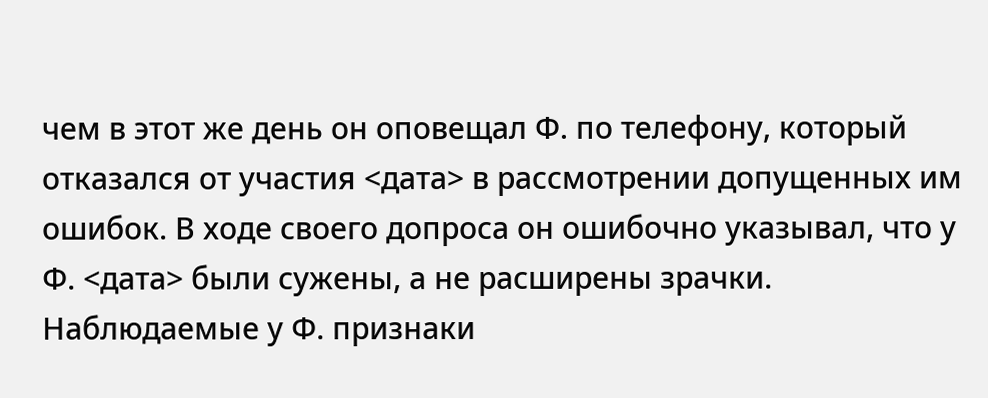чем в этот же день он оповещал Ф. по телефону, который отказался от участия <дата> в рассмотрении допущенных им ошибок. В ходе своего допроса он ошибочно указывал, что у Ф. <дата> были сужены, а не расширены зрачки. Наблюдаемые у Ф. признаки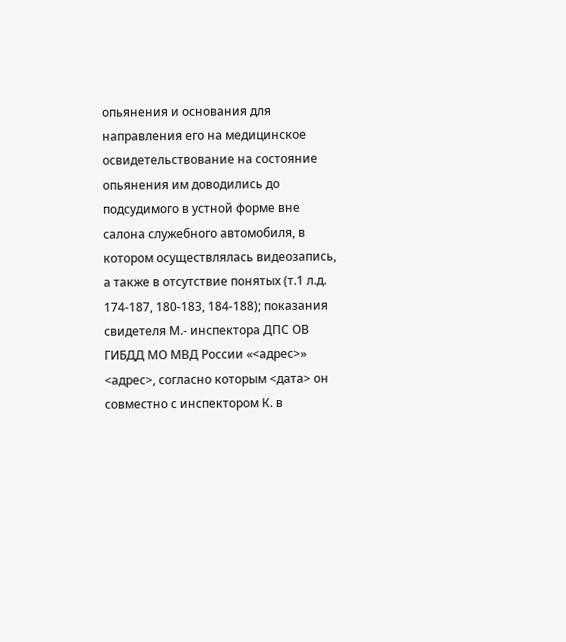опьянения и основания для направления его на медицинское освидетельствование на состояние опьянения им доводились до подсудимого в устной форме вне салона служебного автомобиля, в котором осуществлялась видеозапись, а также в отсутствие понятых (т.1 л.д. 174-187, 180-183, 184-188); показания свидетеля М.- инспектора ДПС ОВ ГИБДД МО МВД России «<адрес>» <адрес>, согласно которым <дата> он совместно с инспектором К. в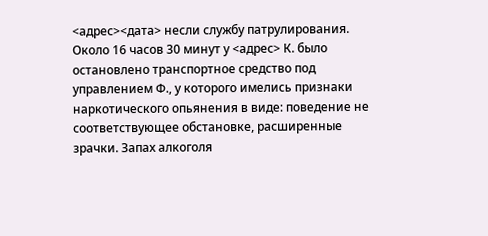<адрес><дата> несли службу патрулирования. Около 16 часов 30 минут у <адрес> К. было остановлено транспортное средство под управлением Ф., у которого имелись признаки наркотического опьянения в виде: поведение не соответствующее обстановке, расширенные зрачки. Запах алкоголя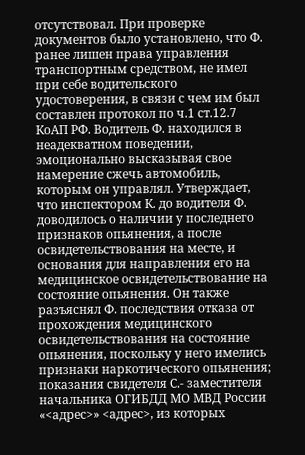отсутствовал. При проверке документов было установлено, что Ф. ранее лишен права управления транспортным средством, не имел при себе водительского удостоверения, в связи с чем им был составлен протокол по ч.1 ст.12.7 КоАП РФ. Водитель Ф. находился в неадекватном поведении, эмоционально высказывая свое намерение сжечь автомобиль, которым он управлял. Утверждает, что инспектором К. до водителя Ф. доводилось о наличии у последнего признаков опьянения, а после освидетельствования на месте, и основания для направления его на медицинское освидетельствование на состояние опьянения. Он также разъяснял Ф. последствия отказа от прохождения медицинского освидетельствования на состояние опьянения, поскольку у него имелись признаки наркотического опьянения; показания свидетеля С.- заместителя начальника ОГИБДД МО МВД России «<адрес>» <адрес>, из которых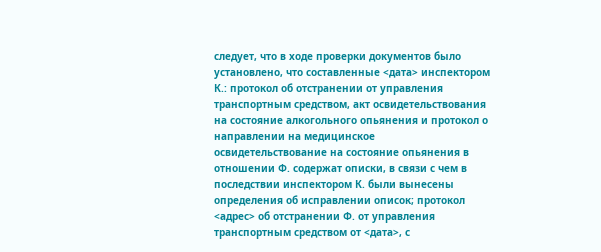следует, что в ходе проверки документов было установлено, что составленные <дата> инспектором К.: протокол об отстранении от управления транспортным средством, акт освидетельствования на состояние алкогольного опьянения и протокол о направлении на медицинское освидетельствование на состояние опьянения в отношении Ф. содержат описки, в связи с чем в последствии инспектором К. были вынесены определения об исправлении описок; протокол <адрес> об отстранении Ф. от управления транспортным средством от <дата>, с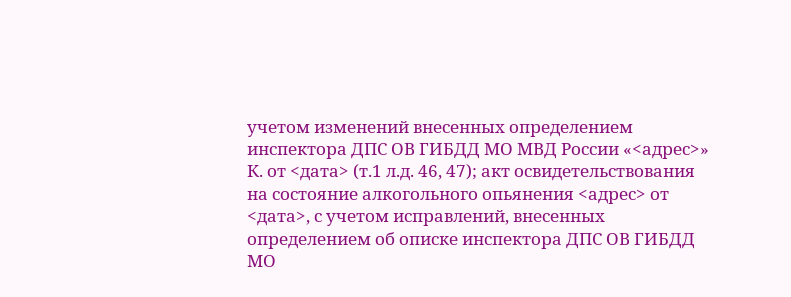учетом изменений внесенных определением инспектора ДПС ОВ ГИБДД МО МВД России «<адрес>» К. от <дата> (т.1 л.д. 46, 47); акт освидетельствования на состояние алкогольного опьянения <адрес> от <дата>, с учетом исправлений, внесенных определением об описке инспектора ДПС ОВ ГИБДД МО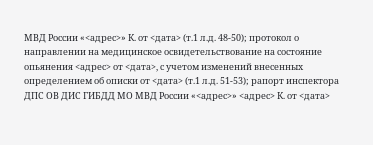МВД России «<адрес>» К. от <дата> (т.1 л.д. 48-50); протокол о направлении на медицинское освидетельствование на состояние опьянения <адрес> от <дата>, с учетом изменений внесенных определением об описки от <дата> (т.1 л.д. 51-53); рапорт инспектора ДПС ОВ ДИС ГИБДД МО МВД России «<адрес>» <адрес> К. от <дата>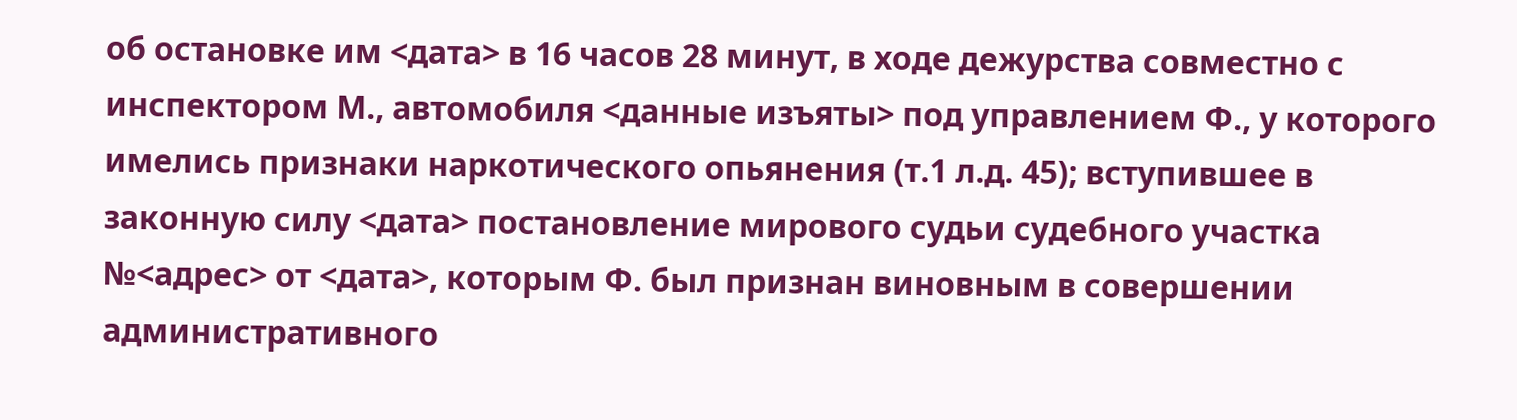об остановке им <дата> в 16 часов 28 минут, в ходе дежурства совместно с инспектором М., автомобиля <данные изъяты> под управлением Ф., у которого имелись признаки наркотического опьянения (т.1 л.д. 45); вступившее в законную силу <дата> постановление мирового судьи судебного участка №<адрес> от <дата>, которым Ф. был признан виновным в совершении административного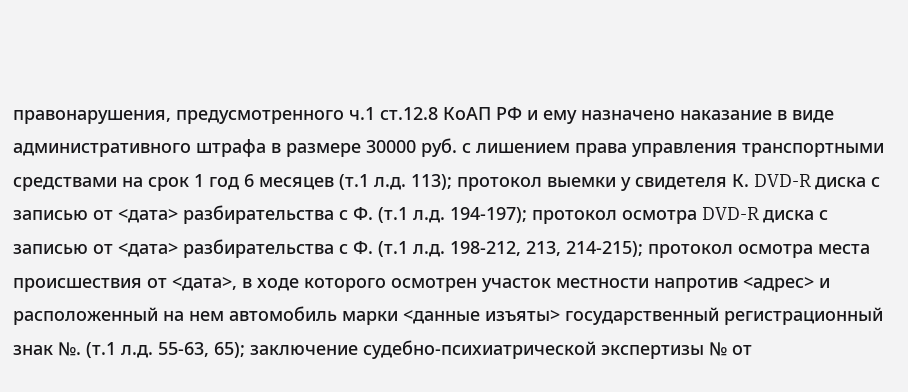правонарушения, предусмотренного ч.1 ст.12.8 КоАП РФ и ему назначено наказание в виде административного штрафа в размере 30000 руб. с лишением права управления транспортными средствами на срок 1 год 6 месяцев (т.1 л.д. 113); протокол выемки у свидетеля К. DVD-R диска с записью от <дата> разбирательства с Ф. (т.1 л.д. 194-197); протокол осмотра DVD-R диска с записью от <дата> разбирательства с Ф. (т.1 л.д. 198-212, 213, 214-215); протокол осмотра места происшествия от <дата>, в ходе которого осмотрен участок местности напротив <адрес> и расположенный на нем автомобиль марки <данные изъяты> государственный регистрационный знак №. (т.1 л.д. 55-63, 65); заключение судебно-психиатрической экспертизы № от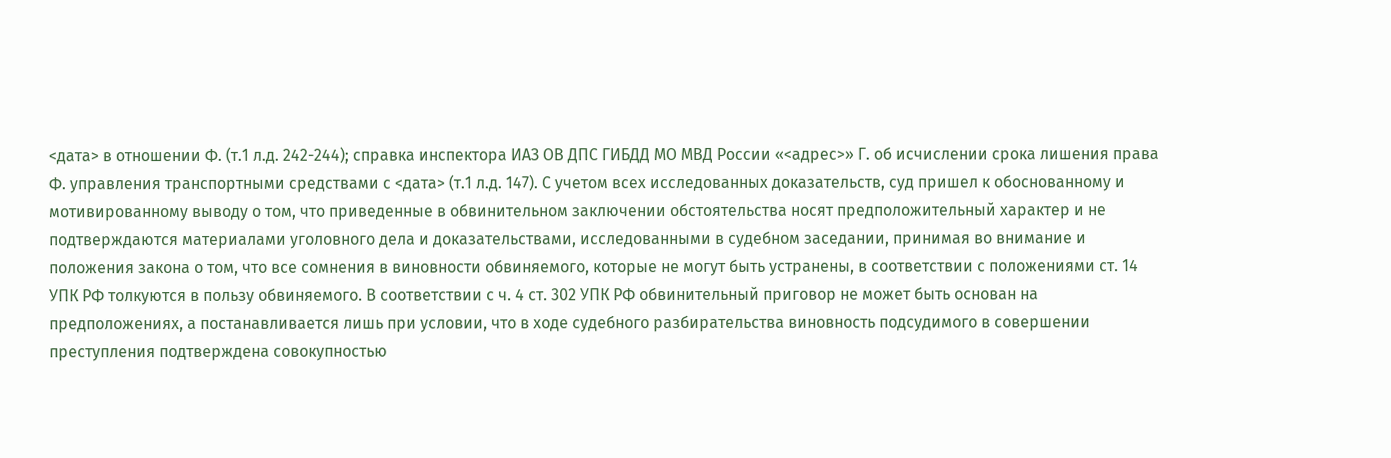<дата> в отношении Ф. (т.1 л.д. 242-244); справка инспектора ИАЗ ОВ ДПС ГИБДД МО МВД России «<адрес>» Г. об исчислении срока лишения права Ф. управления транспортными средствами с <дата> (т.1 л.д. 147). С учетом всех исследованных доказательств, суд пришел к обоснованному и мотивированному выводу о том, что приведенные в обвинительном заключении обстоятельства носят предположительный характер и не подтверждаются материалами уголовного дела и доказательствами, исследованными в судебном заседании, принимая во внимание и положения закона о том, что все сомнения в виновности обвиняемого, которые не могут быть устранены, в соответствии с положениями ст. 14 УПК РФ толкуются в пользу обвиняемого. В соответствии с ч. 4 ст. 302 УПК РФ обвинительный приговор не может быть основан на предположениях, а постанавливается лишь при условии, что в ходе судебного разбирательства виновность подсудимого в совершении преступления подтверждена совокупностью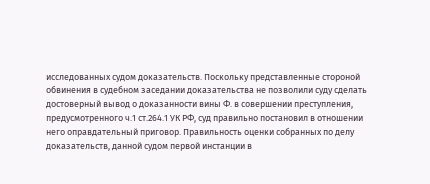исследованных судом доказательств. Поскольку представленные стороной обвинения в судебном заседании доказательства не позволили суду сделать достоверный вывод о доказанности вины Ф. в совершении преступления, предусмотренного ч.1 ст.264.1 УК РФ, суд правильно постановил в отношении него оправдательный приговор. Правильность оценки собранных по делу доказательств, данной судом первой инстанции в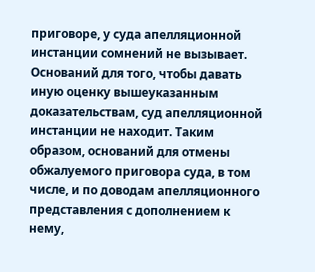приговоре, у суда апелляционной инстанции сомнений не вызывает. Оснований для того, чтобы давать иную оценку вышеуказанным доказательствам, суд апелляционной инстанции не находит. Таким образом, оснований для отмены обжалуемого приговора суда, в том числе, и по доводам апелляционного представления с дополнением к нему,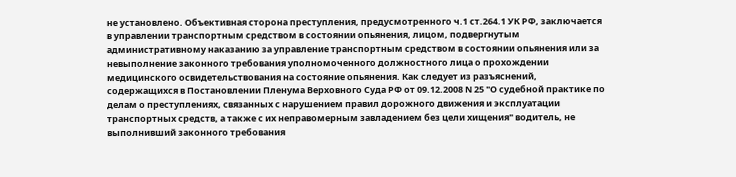не установлено. Объективная сторона преступления, предусмотренного ч.1 ст.264.1 УК РФ, заключается в управлении транспортным средством в состоянии опьянения, лицом, подвергнутым административному наказанию за управление транспортным средством в состоянии опьянения или за невыполнение законного требования уполномоченного должностного лица о прохождении медицинского освидетельствования на состояние опьянения. Как следует из разъяснений, содержащихся в Постановлении Пленума Верховного Суда РФ от 09.12.2008 N 25 "О судебной практике по делам о преступлениях, связанных с нарушением правил дорожного движения и эксплуатации транспортных средств, а также с их неправомерным завладением без цели хищения" водитель, не выполнивший законного требования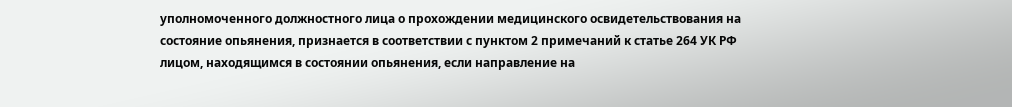уполномоченного должностного лица о прохождении медицинского освидетельствования на состояние опьянения, признается в соответствии с пунктом 2 примечаний к статье 264 УК РФ лицом, находящимся в состоянии опьянения, если направление на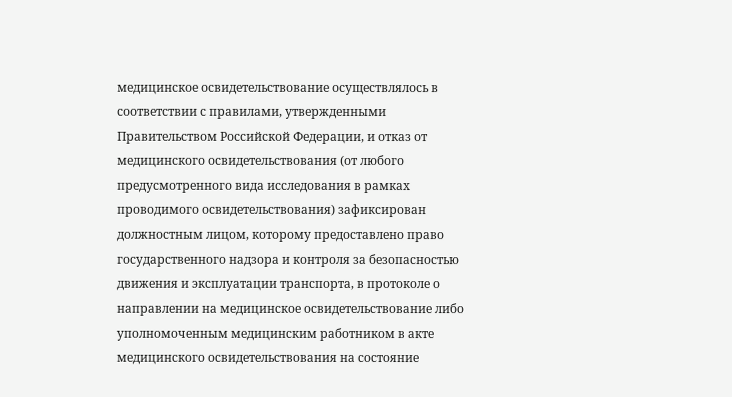медицинское освидетельствование осуществлялось в соответствии с правилами, утвержденными Правительством Российской Федерации, и отказ от медицинского освидетельствования (от любого предусмотренного вида исследования в рамках проводимого освидетельствования) зафиксирован должностным лицом, которому предоставлено право государственного надзора и контроля за безопасностью движения и эксплуатации транспорта, в протоколе о направлении на медицинское освидетельствование либо уполномоченным медицинским работником в акте медицинского освидетельствования на состояние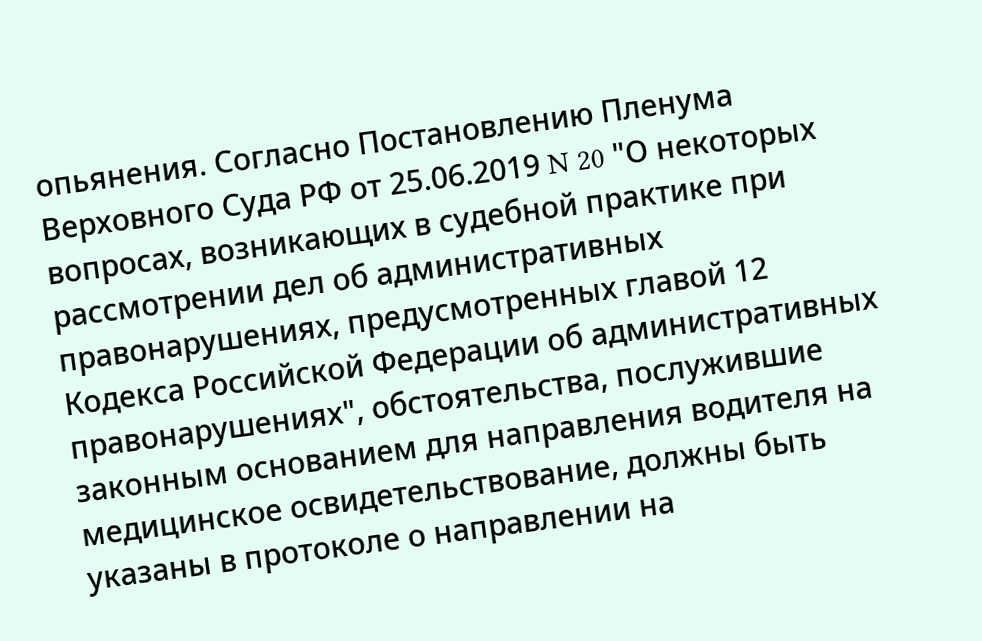опьянения. Согласно Постановлению Пленума Верховного Суда РФ от 25.06.2019 N 20 "О некоторых вопросах, возникающих в судебной практике при рассмотрении дел об административных правонарушениях, предусмотренных главой 12 Кодекса Российской Федерации об административных правонарушениях", обстоятельства, послужившие законным основанием для направления водителя на медицинское освидетельствование, должны быть указаны в протоколе о направлении на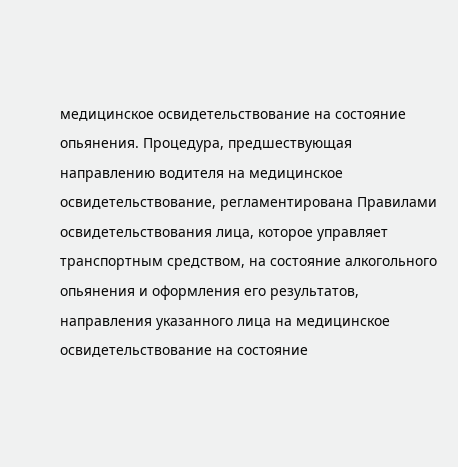медицинское освидетельствование на состояние опьянения. Процедура, предшествующая направлению водителя на медицинское освидетельствование, регламентирована Правилами освидетельствования лица, которое управляет транспортным средством, на состояние алкогольного опьянения и оформления его результатов, направления указанного лица на медицинское освидетельствование на состояние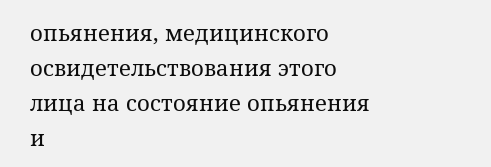опьянения, медицинского освидетельствования этого лица на состояние опьянения и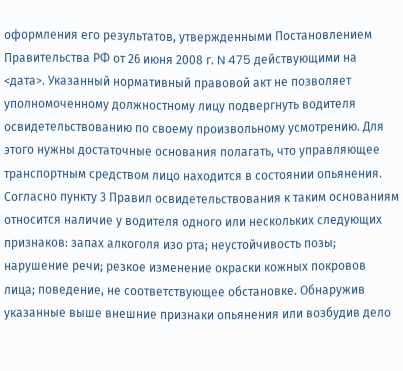оформления его результатов, утвержденными Постановлением Правительства РФ от 26 июня 2008 г. N 475 действующими на <дата>. Указанный нормативный правовой акт не позволяет уполномоченному должностному лицу подвергнуть водителя освидетельствованию по своему произвольному усмотрению. Для этого нужны достаточные основания полагать, что управляющее транспортным средством лицо находится в состоянии опьянения. Согласно пункту 3 Правил освидетельствования к таким основаниям относится наличие у водителя одного или нескольких следующих признаков: запах алкоголя изо рта; неустойчивость позы; нарушение речи; резкое изменение окраски кожных покровов лица; поведение, не соответствующее обстановке. Обнаружив указанные выше внешние признаки опьянения или возбудив дело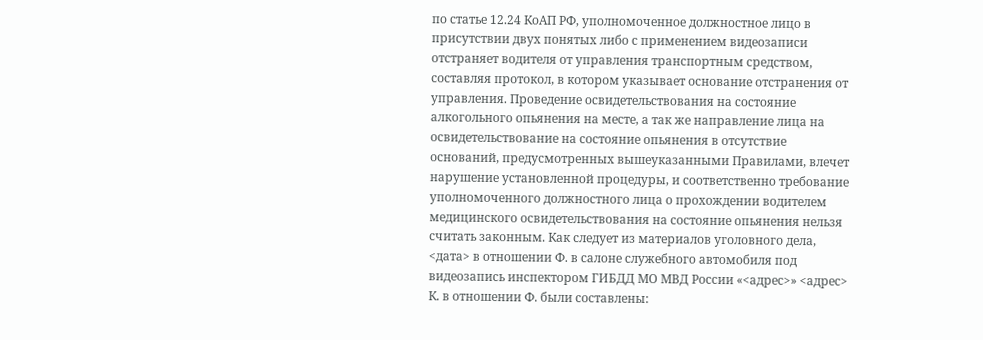по статье 12.24 КоАП РФ, уполномоченное должностное лицо в присутствии двух понятых либо с применением видеозаписи отстраняет водителя от управления транспортным средством, составляя протокол, в котором указывает основание отстранения от управления. Проведение освидетельствования на состояние алкогольного опьянения на месте, а так же направление лица на освидетельствование на состояние опьянения в отсутствие оснований, предусмотренных вышеуказанными Правилами, влечет нарушение установленной процедуры, и соответственно требование уполномоченного должностного лица о прохождении водителем медицинского освидетельствования на состояние опьянения нельзя считать законным. Как следует из материалов уголовного дела, <дата> в отношении Ф. в салоне служебного автомобиля под видеозапись инспектором ГИБДД МО МВД России «<адрес>» <адрес> К. в отношении Ф. были составлены: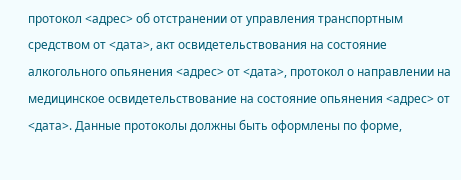протокол <адрес> об отстранении от управления транспортным средством от <дата>, акт освидетельствования на состояние алкогольного опьянения <адрес> от <дата>, протокол о направлении на медицинское освидетельствование на состояние опьянения <адрес> от <дата>. Данные протоколы должны быть оформлены по форме,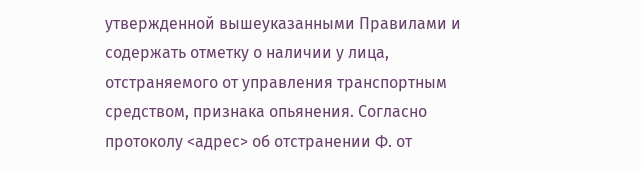утвержденной вышеуказанными Правилами и содержать отметку о наличии у лица, отстраняемого от управления транспортным средством, признака опьянения. Согласно протоколу <адрес> об отстранении Ф. от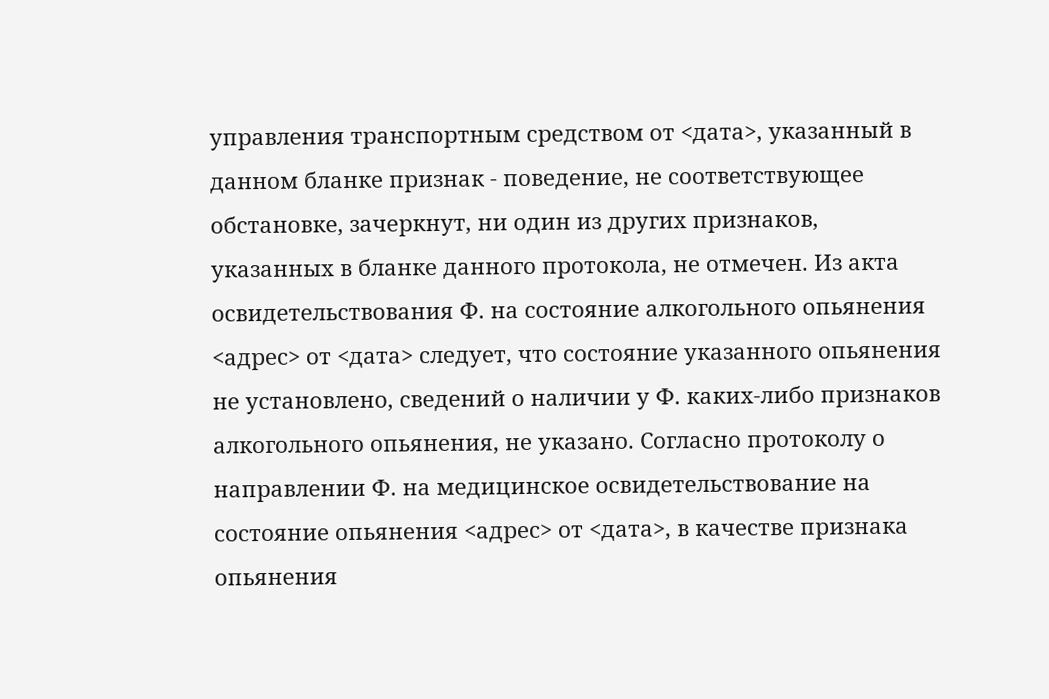управления транспортным средством от <дата>, указанный в данном бланке признак - поведение, не соответствующее обстановке, зачеркнут, ни один из других признаков, указанных в бланке данного протокола, не отмечен. Из акта освидетельствования Ф. на состояние алкогольного опьянения <адрес> от <дата> следует, что состояние указанного опьянения не установлено, сведений о наличии у Ф. каких-либо признаков алкогольного опьянения, не указано. Согласно протоколу о направлении Ф. на медицинское освидетельствование на состояние опьянения <адрес> от <дата>, в качестве признака опьянения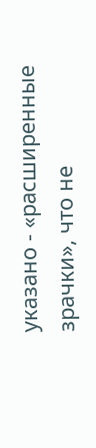указано - «расширенные зрачки», что не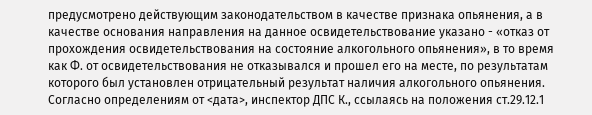предусмотрено действующим законодательством в качестве признака опьянения, а в качестве основания направления на данное освидетельствование указано - «отказ от прохождения освидетельствования на состояние алкогольного опьянения», в то время как Ф. от освидетельствования не отказывался и прошел его на месте, по результатам которого был установлен отрицательный результат наличия алкогольного опьянения. Согласно определениям от <дата>, инспектор ДПС К., ссылаясь на положения ст.29.12.1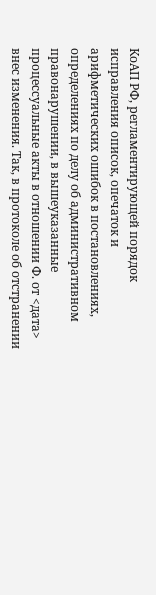КоАП РФ, регламентирующей порядок исправления описок, опечаток и арифметических ошибок в постановлениях, определениях по делу об административном правонарушении, в вышеуказанные процессуальные акты в отношении Ф. от <дата> внес изменения. Так, в протоколе об отстранении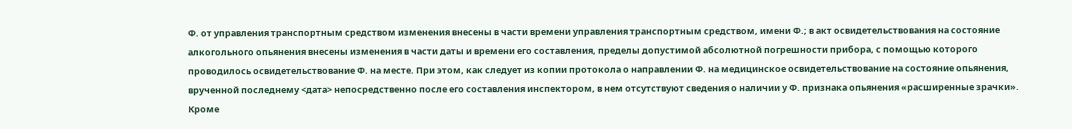Ф. от управления транспортным средством изменения внесены в части времени управления транспортным средством, имени Ф.; в акт освидетельствования на состояние алкогольного опьянения внесены изменения в части даты и времени его составления, пределы допустимой абсолютной погрешности прибора, с помощью которого проводилось освидетельствование Ф. на месте. При этом, как следует из копии протокола о направлении Ф. на медицинское освидетельствование на состояние опьянения, врученной последнему <дата> непосредственно после его составления инспектором, в нем отсутствуют сведения о наличии у Ф. признака опьянения «расширенные зрачки». Кроме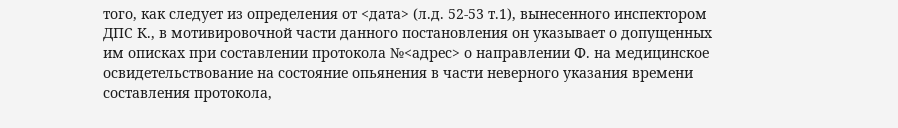того, как следует из определения от <дата> (л.д. 52-53 т.1), вынесенного инспектором ДПС К., в мотивировочной части данного постановления он указывает о допущенных им описках при составлении протокола №<адрес> о направлении Ф. на медицинское освидетельствование на состояние опьянения в части неверного указания времени составления протокола,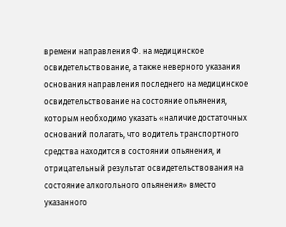времени направления Ф. на медицинское освидетельствование, а также неверного указания основания направления последнего на медицинское освидетельствование на состояние опьянения, которым необходимо указать «наличие достаточных оснований полагать, что водитель транспортного средства находится в состоянии опьянения, и отрицательный результат освидетельствования на состояние алкогольного опьянения» вместо указанного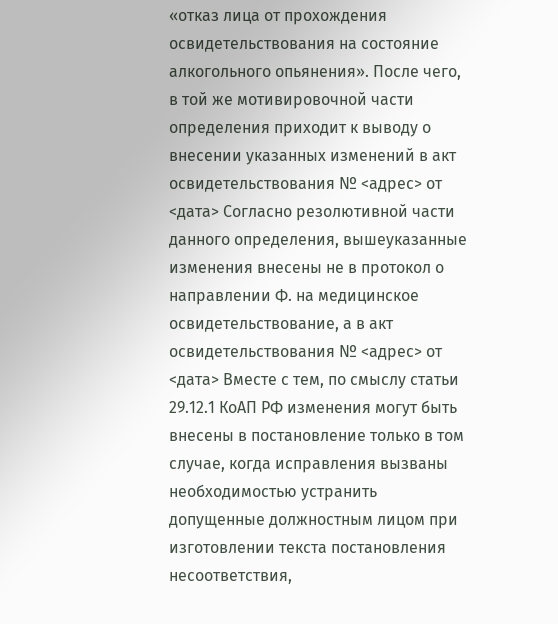«отказ лица от прохождения освидетельствования на состояние алкогольного опьянения». После чего, в той же мотивировочной части определения приходит к выводу о внесении указанных изменений в акт освидетельствования № <адрес> от <дата> Согласно резолютивной части данного определения, вышеуказанные изменения внесены не в протокол о направлении Ф. на медицинское освидетельствование, а в акт освидетельствования № <адрес> от <дата> Вместе с тем, по смыслу статьи 29.12.1 КоАП РФ изменения могут быть внесены в постановление только в том случае, когда исправления вызваны необходимостью устранить допущенные должностным лицом при изготовлении текста постановления несоответствия,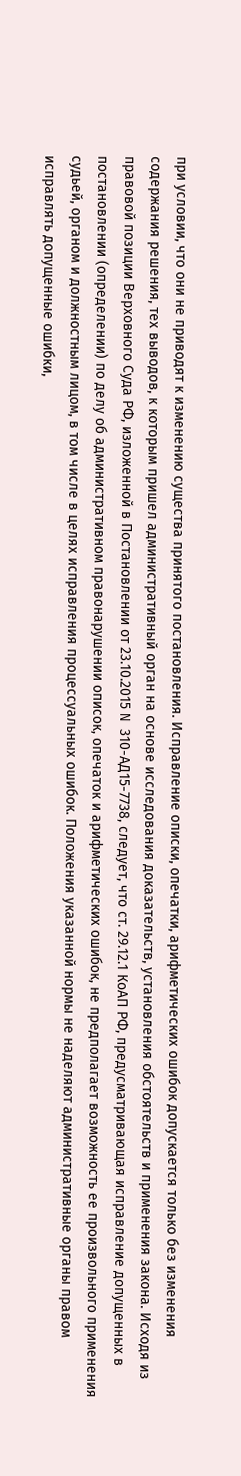при условии, что они не приводят к изменению существа принятого постановления. Исправление описки, опечатки, арифметических ошибок допускается только без изменения содержания решения, тех выводов, к которым пришел административный орган на основе исследования доказательств, установления обстоятельств и применения закона. Исходя из правовой позиции Верховного Суда РФ, изложенной в Постановлении от 23.10.2015 N 310-АД15-7738, следует, что ст. 29.12.1 КоАП РФ, предусматривающая исправление допущенных в постановлении (определении) по делу об административном правонарушении описок, опечаток и арифметических ошибок, не предполагает возможность ее произвольного применения судьей, органом и должностным лицом, в том числе в целях исправления процессуальных ошибок. Положения указанной нормы не наделяют административные органы правом исправлять допущенные ошибки,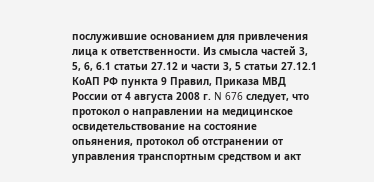послужившие основанием для привлечения лица к ответственности. Из смысла частей 3, 5, 6, 6.1 статьи 27.12 и части 3, 5 статьи 27.12.1 КоАП РФ пункта 9 Правил, Приказа МВД России от 4 августа 2008 г. N 676 следует, что протокол о направлении на медицинское освидетельствование на состояние опьянения, протокол об отстранении от управления транспортным средством и акт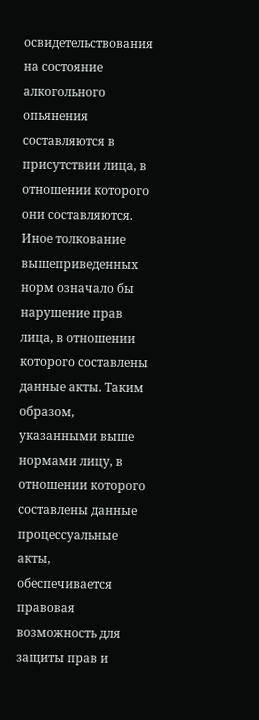освидетельствования на состояние алкогольного опьянения составляются в присутствии лица, в отношении которого они составляются. Иное толкование вышеприведенных норм означало бы нарушение прав лица, в отношении которого составлены данные акты. Таким образом, указанными выше нормами лицу, в отношении которого составлены данные процессуальные акты, обеспечивается правовая возможность для защиты прав и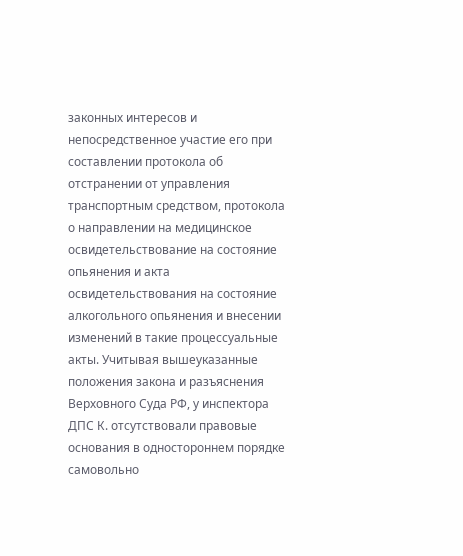законных интересов и непосредственное участие его при составлении протокола об отстранении от управления транспортным средством, протокола о направлении на медицинское освидетельствование на состояние опьянения и акта освидетельствования на состояние алкогольного опьянения и внесении изменений в такие процессуальные акты. Учитывая вышеуказанные положения закона и разъяснения Верховного Суда РФ, у инспектора ДПС К. отсутствовали правовые основания в одностороннем порядке самовольно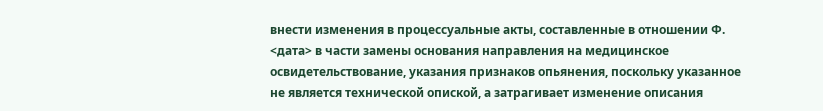внести изменения в процессуальные акты, составленные в отношении Ф. <дата> в части замены основания направления на медицинское освидетельствование, указания признаков опьянения, поскольку указанное не является технической опиской, а затрагивает изменение описания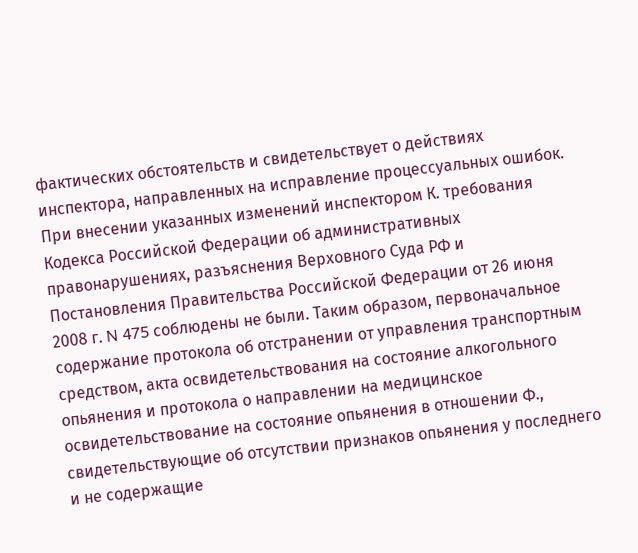фактических обстоятельств и свидетельствует о действиях инспектора, направленных на исправление процессуальных ошибок. При внесении указанных изменений инспектором К. требования Кодекса Российской Федерации об административных правонарушениях, разъяснения Верховного Суда РФ и Постановления Правительства Российской Федерации от 26 июня 2008 г. N 475 соблюдены не были. Таким образом, первоначальное содержание протокола об отстранении от управления транспортным средством, акта освидетельствования на состояние алкогольного опьянения и протокола о направлении на медицинское освидетельствование на состояние опьянения в отношении Ф., свидетельствующие об отсутствии признаков опьянения у последнего и не содержащие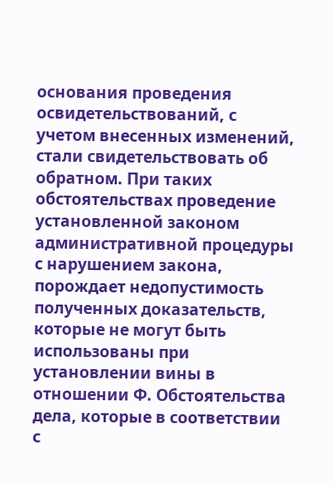основания проведения освидетельствований, с учетом внесенных изменений, стали свидетельствовать об обратном. При таких обстоятельствах проведение установленной законом административной процедуры с нарушением закона, порождает недопустимость полученных доказательств, которые не могут быть использованы при установлении вины в отношении Ф. Обстоятельства дела, которые в соответствии с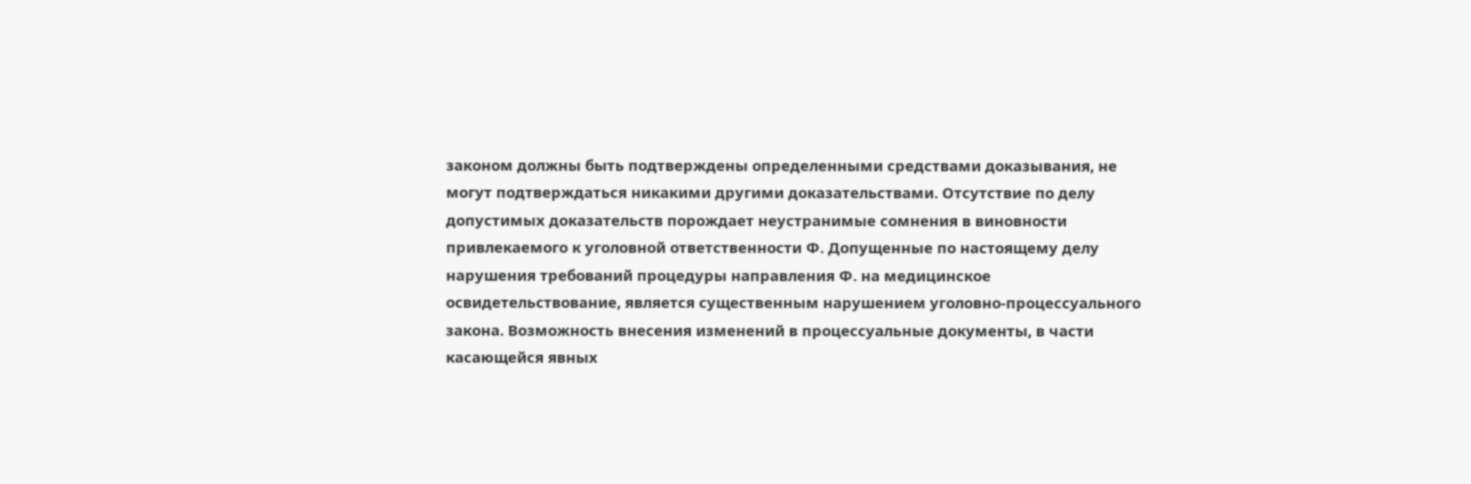законом должны быть подтверждены определенными средствами доказывания, не могут подтверждаться никакими другими доказательствами. Отсутствие по делу допустимых доказательств порождает неустранимые сомнения в виновности привлекаемого к уголовной ответственности Ф. Допущенные по настоящему делу нарушения требований процедуры направления Ф. на медицинское освидетельствование, является существенным нарушением уголовно-процессуального закона. Возможность внесения изменений в процессуальные документы, в части касающейся явных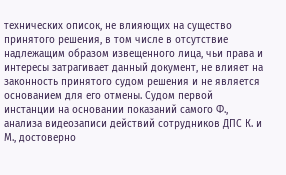технических описок, не влияющих на существо принятого решения, в том числе в отсутствие надлежащим образом извещенного лица, чьи права и интересы затрагивает данный документ, не влияет на законность принятого судом решения и не является основанием для его отмены. Судом первой инстанции на основании показаний самого Ф., анализа видеозаписи действий сотрудников ДПС К. и М., достоверно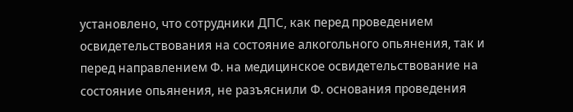установлено, что сотрудники ДПС, как перед проведением освидетельствования на состояние алкогольного опьянения, так и перед направлением Ф. на медицинское освидетельствование на состояние опьянения, не разъяснили Ф. основания проведения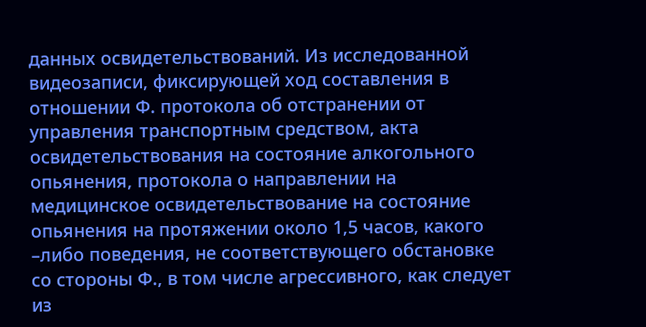данных освидетельствований. Из исследованной видеозаписи, фиксирующей ход составления в отношении Ф. протокола об отстранении от управления транспортным средством, акта освидетельствования на состояние алкогольного опьянения, протокола о направлении на медицинское освидетельствование на состояние опьянения на протяжении около 1,5 часов, какого –либо поведения, не соответствующего обстановке со стороны Ф., в том числе агрессивного, как следует из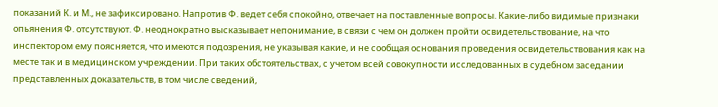показаний К. и М., не зафиксировано. Напротив Ф. ведет себя спокойно, отвечает на поставленные вопросы. Какие-либо видимые признаки опьянения Ф. отсутствуют. Ф. неоднократно высказывает непонимание, в связи с чем он должен пройти освидетельствование, на что инспектором ему поясняется, что имеются подозрения, не указывая какие, и не сообщая основания проведения освидетельствования как на месте так и в медицинском учреждении. При таких обстоятельствах, с учетом всей совокупности исследованных в судебном заседании представленных доказательств, в том числе сведений,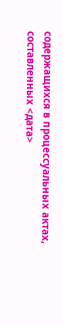содержащихся в процессуальных актах, составленных <дата>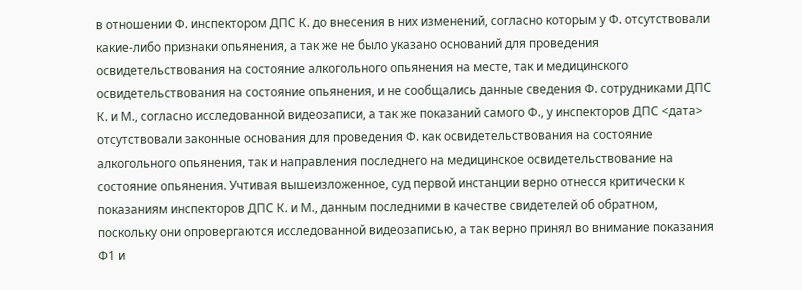в отношении Ф. инспектором ДПС К. до внесения в них изменений, согласно которым у Ф. отсутствовали какие-либо признаки опьянения, а так же не было указано оснований для проведения освидетельствования на состояние алкогольного опьянения на месте, так и медицинского освидетельствования на состояние опьянения, и не сообщались данные сведения Ф. сотрудниками ДПС К. и М., согласно исследованной видеозаписи, а так же показаний самого Ф., у инспекторов ДПС <дата> отсутствовали законные основания для проведения Ф. как освидетельствования на состояние алкогольного опьянения, так и направления последнего на медицинское освидетельствование на состояние опьянения. Учтивая вышеизложенное, суд первой инстанции верно отнесся критически к показаниям инспекторов ДПС К. и М., данным последними в качестве свидетелей об обратном, поскольку они опровергаются исследованной видеозаписью, а так верно принял во внимание показания Ф1 и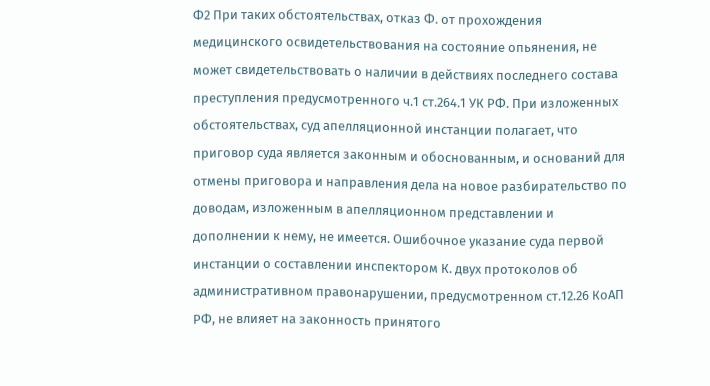Ф2 При таких обстоятельствах, отказ Ф. от прохождения медицинского освидетельствования на состояние опьянения, не может свидетельствовать о наличии в действиях последнего состава преступления предусмотренного ч.1 ст.264.1 УК РФ. При изложенных обстоятельствах, суд апелляционной инстанции полагает, что приговор суда является законным и обоснованным, и оснований для отмены приговора и направления дела на новое разбирательство по доводам, изложенным в апелляционном представлении и дополнении к нему, не имеется. Ошибочное указание суда первой инстанции о составлении инспектором К. двух протоколов об административном правонарушении, предусмотренном ст.12.26 КоАП РФ, не влияет на законность принятого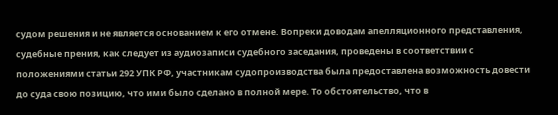судом решения и не является основанием к его отмене. Вопреки доводам апелляционного представления, судебные прения, как следует из аудиозаписи судебного заседания, проведены в соответствии с положениями статьи 292 УПК РФ, участникам судопроизводства была предоставлена возможность довести до суда свою позицию, что ими было сделано в полной мере. То обстоятельство, что в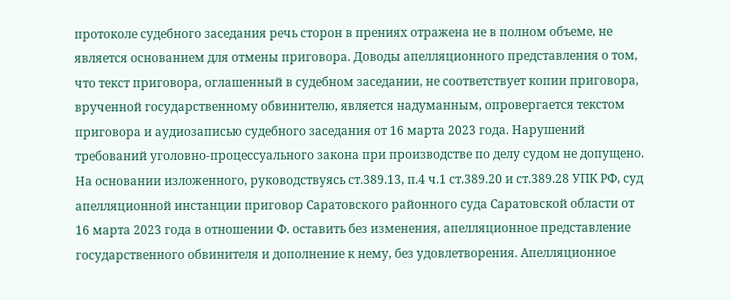протоколе судебного заседания речь сторон в прениях отражена не в полном объеме, не является основанием для отмены приговора. Доводы апелляционного представления о том, что текст приговора, оглашенный в судебном заседании, не соответствует копии приговора, врученной государственному обвинителю, является надуманным, опровергается текстом приговора и аудиозаписью судебного заседания от 16 марта 2023 года. Нарушений требований уголовно-процессуального закона при производстве по делу судом не допущено. На основании изложенного, руководствуясь ст.389.13, п.4 ч.1 ст.389.20 и ст.389.28 УПК РФ, суд апелляционной инстанции приговор Саратовского районного суда Саратовской области от 16 марта 2023 года в отношении Ф. оставить без изменения, апелляционное представление государственного обвинителя и дополнение к нему, без удовлетворения. Апелляционное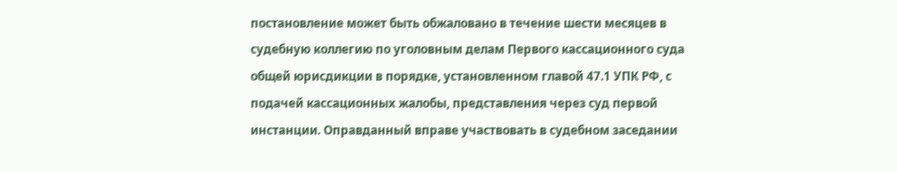постановление может быть обжаловано в течение шести месяцев в судебную коллегию по уголовным делам Первого кассационного суда общей юрисдикции в порядке, установленном главой 47.1 УПК РФ, с подачей кассационных жалобы, представления через суд первой инстанции. Оправданный вправе участвовать в судебном заседании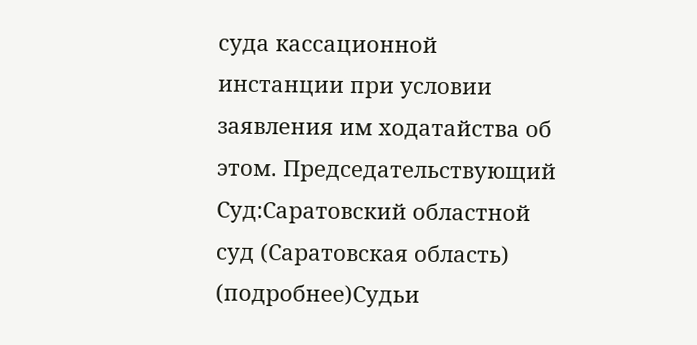суда кассационной инстанции при условии заявления им ходатайства об этом. Председательствующий Суд:Саратовский областной суд (Саратовская область) (подробнее)Судьи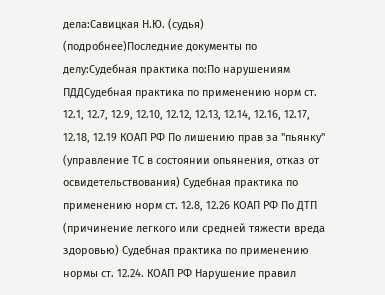дела:Савицкая Н.Ю. (судья) (подробнее)Последние документы по делу:Судебная практика по:По нарушениям ПДДСудебная практика по применению норм ст. 12.1, 12.7, 12.9, 12.10, 12.12, 12.13, 12.14, 12.16, 12.17, 12.18, 12.19 КОАП РФ По лишению прав за "пьянку" (управление ТС в состоянии опьянения, отказ от освидетельствования) Судебная практика по применению норм ст. 12.8, 12.26 КОАП РФ По ДТП (причинение легкого или средней тяжести вреда здоровью) Судебная практика по применению нормы ст. 12.24. КОАП РФ Нарушение правил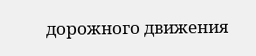дорожного движения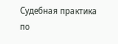Судебная практика по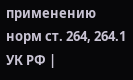применению норм ст. 264, 264.1 УК РФ |